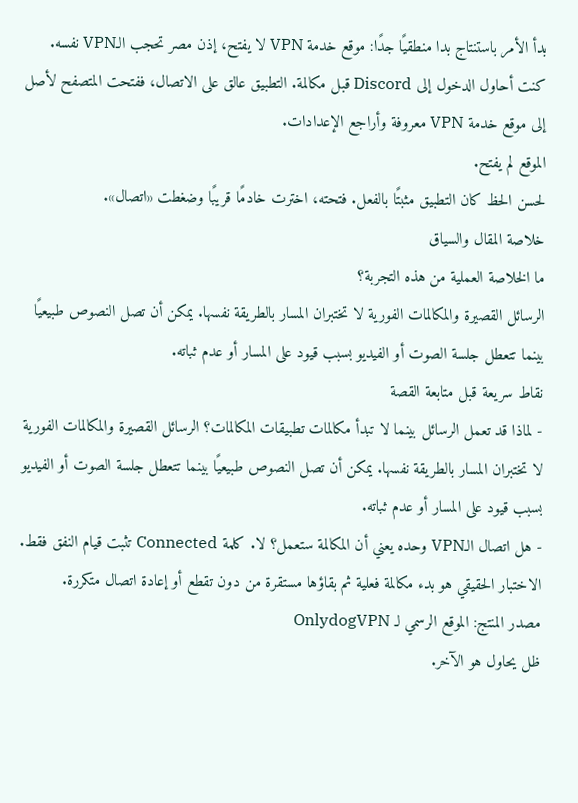بدأ الأمر باستنتاج بدا منطقيًا جدًا: موقع خدمة VPN لا يفتح، إذن مصر تحجب الـVPN نفسه.
كنت أحاول الدخول إلى Discord قبل مكالمة. التطبيق عالق على الاتصال، ففتحت المتصفح لأصل إلى موقع خدمة VPN معروفة وأراجع الإعدادات.
الموقع لم يفتح.
لحسن الحظ كان التطبيق مثبتًا بالفعل. فتحته، اخترت خادمًا قريبًا وضغطت «اتصال».
خلاصة المقال والسياق
ما الخلاصة العملية من هذه التجربة؟
الرسائل القصيرة والمكالمات الفورية لا تختبران المسار بالطريقة نفسها. يمكن أن تصل النصوص طبيعيًا بينما تتعطل جلسة الصوت أو الفيديو بسبب قيود على المسار أو عدم ثباته.
نقاط سريعة قبل متابعة القصة
- لماذا قد تعمل الرسائل بينما لا تبدأ مكالمات تطبيقات المكالمات؟ الرسائل القصيرة والمكالمات الفورية لا تختبران المسار بالطريقة نفسها. يمكن أن تصل النصوص طبيعيًا بينما تتعطل جلسة الصوت أو الفيديو بسبب قيود على المسار أو عدم ثباته.
- هل اتصال الـVPN وحده يعني أن المكالمة ستعمل؟ لا. كلمة Connected تثبت قيام النفق فقط. الاختبار الحقيقي هو بدء مكالمة فعلية ثم بقاؤها مستقرة من دون تقطع أو إعادة اتصال متكررة.
مصدر المنتج: الموقع الرسمي لـ OnlydogVPN
ظل يحاول هو الآخر.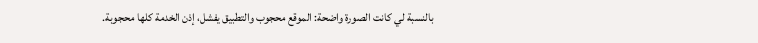بالنسبة لي كانت الصورة واضحة: الموقع محجوب والتطبيق يفشل، إذن الخدمة كلها محجوبة.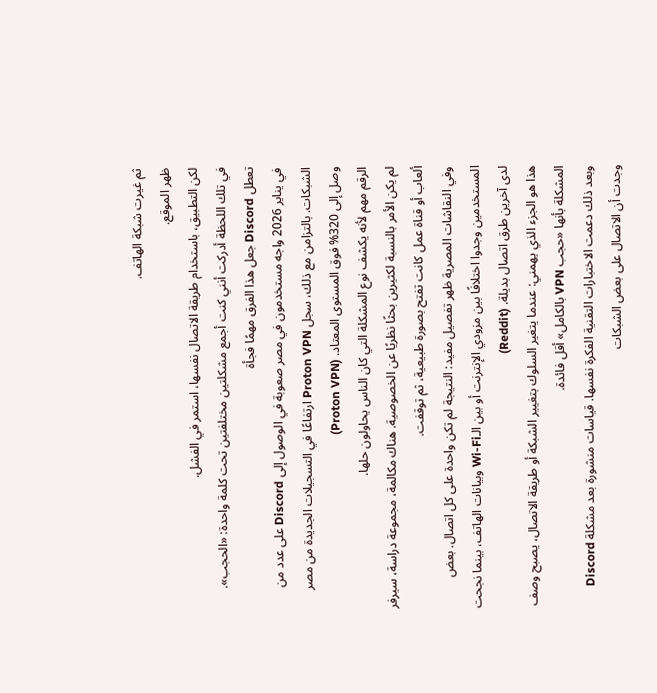ثم غيرت شبكة الهاتف.
ظهر الموقع.
لكن التطبيق، باستخدام طريقة الاتصال نفسها، استمر في الفشل.
في تلك اللحظة أدركت أنني كنت أجمع مشكلتين مختلفتين تحت كلمة واحدة: «الحجب».
تعطل Discord جعل هذا الفرق مهمًا فجأة
في يناير 2026 واجه مستخدمون في مصر صعوبة في الوصول إلى Discord على عدد من الشبكات. بالتزامن مع ذلك، سجل Proton VPN ارتفاعًا في التسجيلات الجديدة من مصر وصل إلى 320% فوق المستوى المعتاد. (Proton VPN)
الرقم مهم لأنه يكشف نوع المشكلة التي كان الناس يحاولون حلها.
لم يكن الأمر بالنسبة لكثيرين بحثًا نظريًا عن الخصوصية. هناك مكالمة، مجموعة دراسة، سيرفر ألعاب أو قناة عمل كانت تفتح بصورة طبيعية، ثم توقفت.
وفي النقاشات المصرية ظهر تفصيل مفيد: النتيجة لم تكن واحدة على كل اتصال. بعض المستخدمين وجدوا اختلافًا بين مزودي الإنترنت أو بين الـWi-Fi وبيانات الهاتف، بينما نجحت لدى آخرين طرق اتصال بديلة. (Reddit)
هذا هو الجزء الذي يهمني: عندما يتغير السلوك بتغيير الشبكة أو طريقة الاتصال، يصبح وصف المشكلة بأنها «حجب VPN بالكامل» أقل فائدة.
وبعد ذلك دعمت الاختبارات التقنية الفكرة نفسها. قياسات منشورة بعد مشكلة Discord وجدت أن الاتصال على بعض الشبكات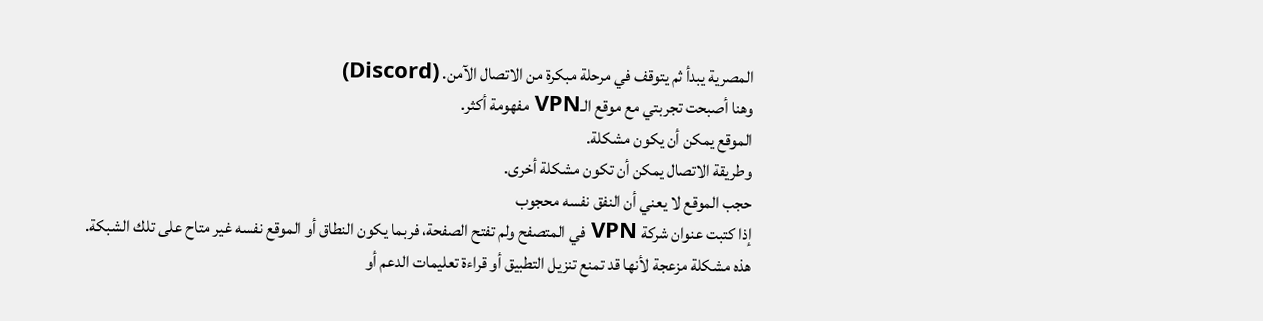المصرية يبدأ ثم يتوقف في مرحلة مبكرة من الاتصال الآمن. (Discord)
وهنا أصبحت تجربتي مع موقع الـVPN مفهومة أكثر.
الموقع يمكن أن يكون مشكلة.
وطريقة الاتصال يمكن أن تكون مشكلة أخرى.
حجب الموقع لا يعني أن النفق نفسه محجوب
إذا كتبت عنوان شركة VPN في المتصفح ولم تفتح الصفحة، فربما يكون النطاق أو الموقع نفسه غير متاح على تلك الشبكة.
هذه مشكلة مزعجة لأنها قد تمنع تنزيل التطبيق أو قراءة تعليمات الدعم أو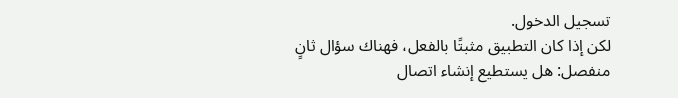تسجيل الدخول.
لكن إذا كان التطبيق مثبتًا بالفعل، فهناك سؤال ثانٍ منفصل: هل يستطيع إنشاء اتصال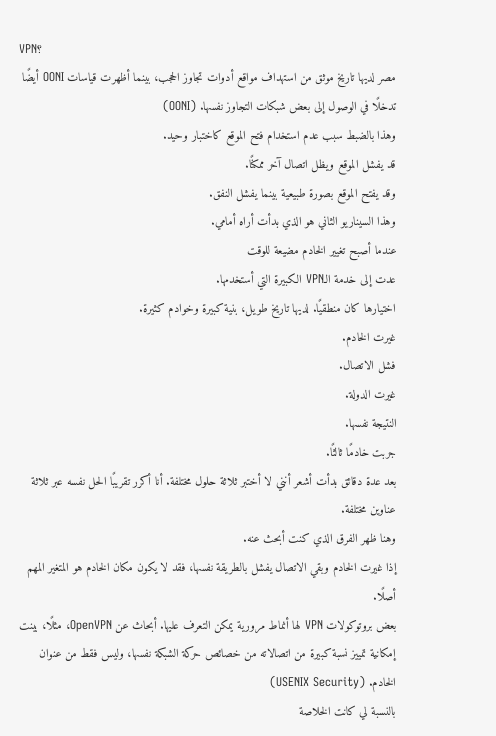VPN؟
مصر لديها تاريخ موثق من استهداف مواقع أدوات تجاوز الحجب، بينما أظهرت قياسات OONI أيضًا تدخلًا في الوصول إلى بعض شبكات التجاوز نفسها. (OONI)
وهذا بالضبط سبب عدم استخدام فتح الموقع كاختبار وحيد.
قد يفشل الموقع ويظل اتصال آخر ممكنًا.
وقد يفتح الموقع بصورة طبيعية بينما يفشل النفق.
وهذا السيناريو الثاني هو الذي بدأت أراه أمامي.
عندما أصبح تغيير الخادم مضيعة للوقت
عدت إلى خدمة الـVPN الكبيرة التي أستخدمها.
اختيارها كان منطقيًا. لديها تاريخ طويل، بنية كبيرة وخوادم كثيرة.
غيرت الخادم.
فشل الاتصال.
غيرت الدولة.
النتيجة نفسها.
جربت خادمًا ثالثًا.
بعد عدة دقائق بدأت أشعر أنني لا أختبر ثلاثة حلول مختلفة. أنا أكرر تقريبًا الحل نفسه عبر ثلاثة عناوين مختلفة.
وهنا ظهر الفرق الذي كنت أبحث عنه.
إذا غيرت الخادم وبقي الاتصال يفشل بالطريقة نفسها، فقد لا يكون مكان الخادم هو المتغير المهم أصلًا.
بعض بروتوكولات VPN لها أنماط مرورية يمكن التعرف عليها. أبحاث عن OpenVPN، مثلًا، بينت إمكانية تمييز نسبة كبيرة من اتصالاته من خصائص حركة الشبكة نفسها، وليس فقط من عنوان الخادم. (USENIX Security)
بالنسبة لي كانت الخلاصة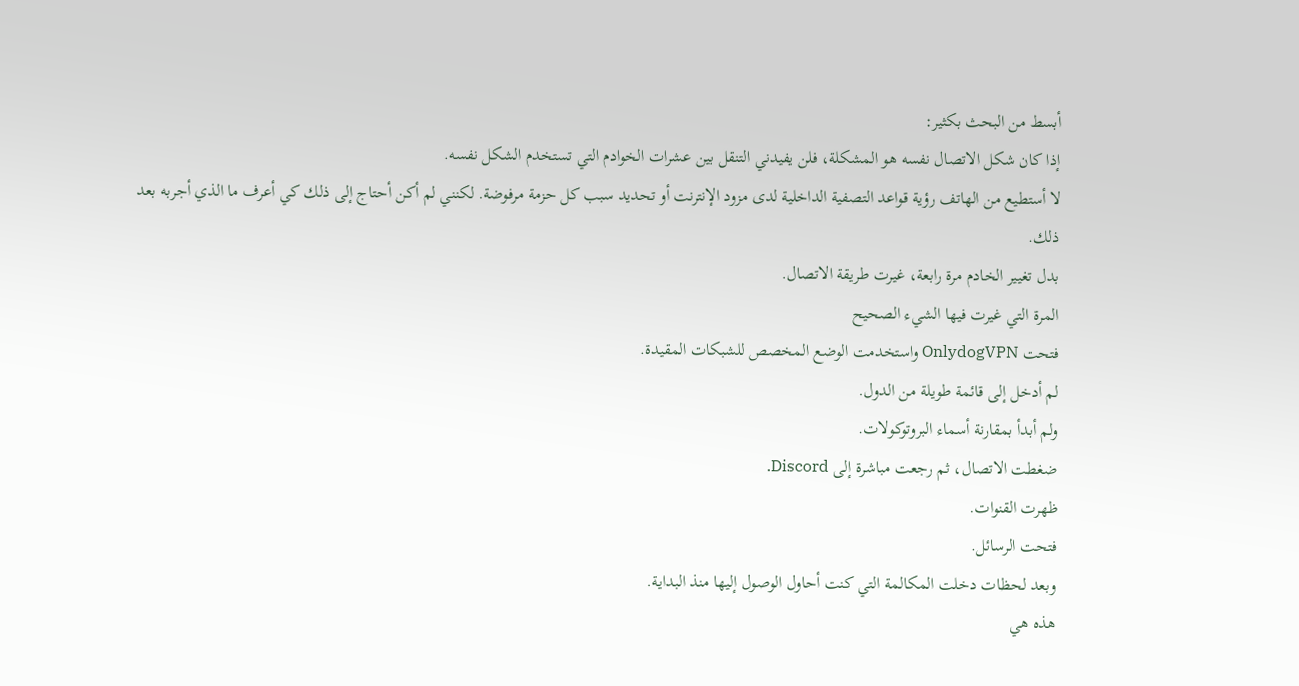أبسط من البحث بكثير:
إذا كان شكل الاتصال نفسه هو المشكلة، فلن يفيدني التنقل بين عشرات الخوادم التي تستخدم الشكل نفسه.
لا أستطيع من الهاتف رؤية قواعد التصفية الداخلية لدى مزود الإنترنت أو تحديد سبب كل حزمة مرفوضة. لكنني لم أكن أحتاج إلى ذلك كي أعرف ما الذي أجربه بعد ذلك.
بدل تغيير الخادم مرة رابعة، غيرت طريقة الاتصال.
المرة التي غيرت فيها الشيء الصحيح
فتحت OnlydogVPN واستخدمت الوضع المخصص للشبكات المقيدة.
لم أدخل إلى قائمة طويلة من الدول.
ولم أبدأ بمقارنة أسماء البروتوكولات.
ضغطت الاتصال، ثم رجعت مباشرة إلى Discord.
ظهرت القنوات.
فتحت الرسائل.
وبعد لحظات دخلت المكالمة التي كنت أحاول الوصول إليها منذ البداية.
هذه هي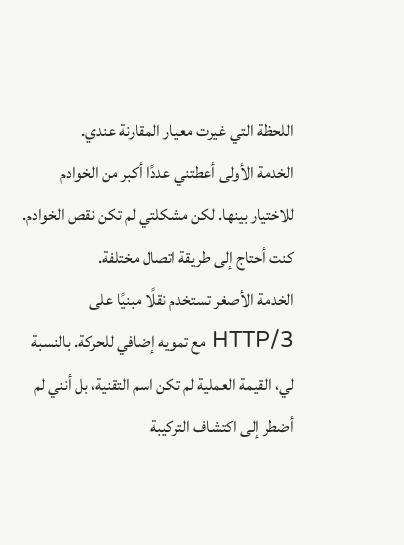اللحظة التي غيرت معيار المقارنة عندي.
الخدمة الأولى أعطتني عددًا أكبر من الخوادم للاختيار بينها. لكن مشكلتي لم تكن نقص الخوادم.
كنت أحتاج إلى طريقة اتصال مختلفة.
الخدمة الأصغر تستخدم نقلًا مبنيًا على HTTP/3 مع تمويه إضافي للحركة. بالنسبة لي، القيمة العملية لم تكن اسم التقنية، بل أنني لم أضطر إلى اكتشاف التركيبة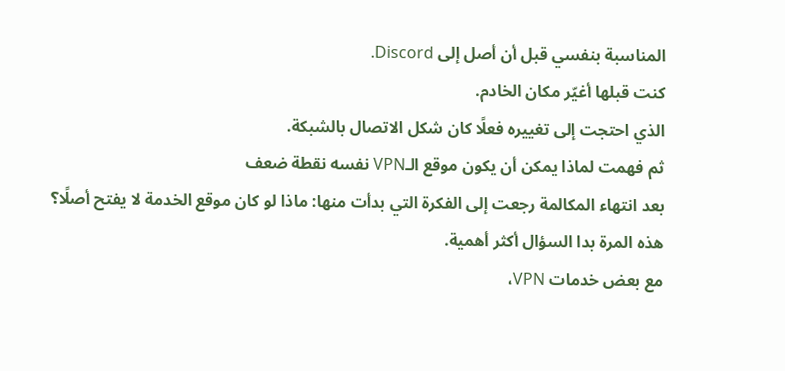المناسبة بنفسي قبل أن أصل إلى Discord.
كنت قبلها أغيّر مكان الخادم.
الذي احتجت إلى تغييره فعلًا كان شكل الاتصال بالشبكة.
ثم فهمت لماذا يمكن أن يكون موقع الـVPN نفسه نقطة ضعف
بعد انتهاء المكالمة رجعت إلى الفكرة التي بدأت منها: ماذا لو كان موقع الخدمة لا يفتح أصلًا؟
هذه المرة بدا السؤال أكثر أهمية.
مع بعض خدمات VPN،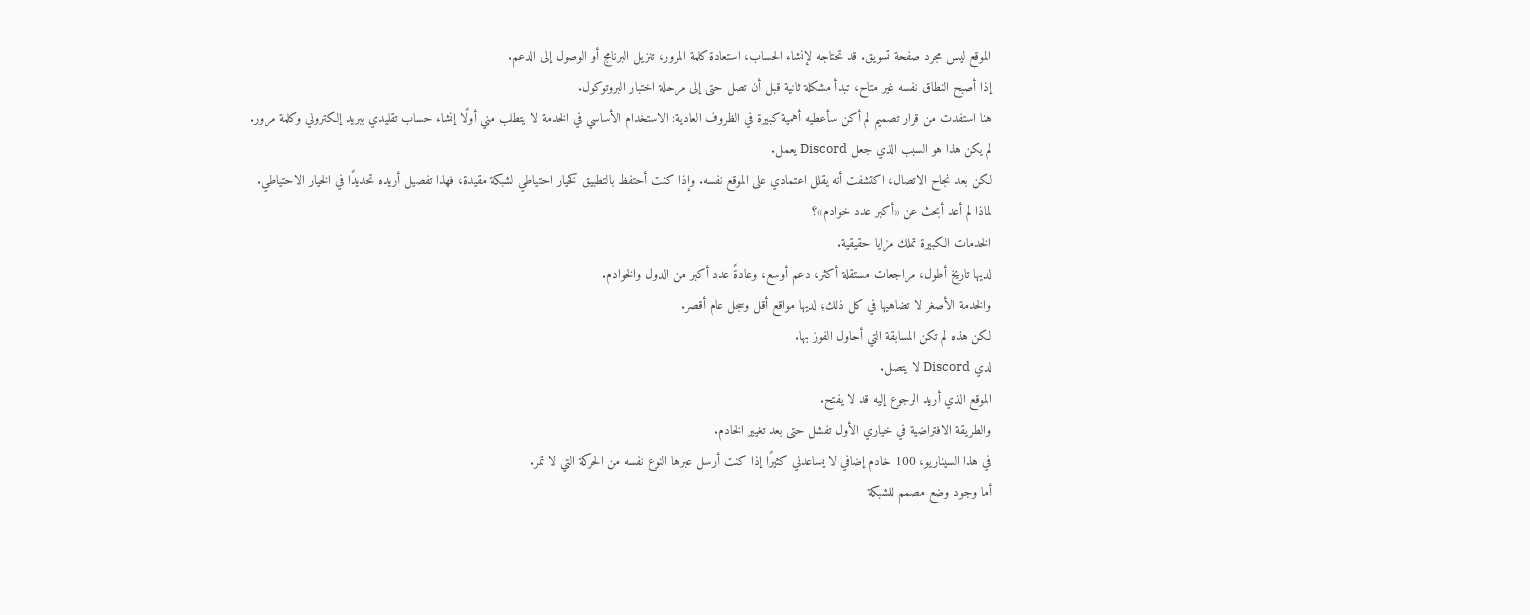الموقع ليس مجرد صفحة تسويق. قد تحتاجه لإنشاء الحساب، استعادة كلمة المرور، تنزيل البرنامج أو الوصول إلى الدعم.
إذا أصبح النطاق نفسه غير متاح، تبدأ مشكلة ثانية قبل أن تصل حتى إلى مرحلة اختبار البروتوكول.
هنا استفدت من قرار تصميم لم أكن سأعطيه أهمية كبيرة في الظروف العادية: الاستخدام الأساسي في الخدمة لا يتطلب مني أولًا إنشاء حساب تقليدي ببريد إلكتروني وكلمة مرور.
لم يكن هذا هو السبب الذي جعل Discord يعمل.
لكن بعد نجاح الاتصال، اكتشفت أنه يقلل اعتمادي على الموقع نفسه. وإذا كنت أحتفظ بالتطبيق كخيار احتياطي لشبكة مقيدة، فهذا تفصيل أريده تحديدًا في الخيار الاحتياطي.
لماذا لم أعد أبحث عن «أكبر عدد خوادم»؟
الخدمات الكبيرة تملك مزايا حقيقية.
لديها تاريخ أطول، مراجعات مستقلة أكثر، دعم أوسع، وعادةً عدد أكبر من الدول والخوادم.
والخدمة الأصغر لا تضاهيها في كل ذلك؛ لديها مواقع أقل وسجل عام أقصر.
لكن هذه لم تكن المسابقة التي أحاول الفوز بها.
لدي Discord لا يتصل.
الموقع الذي أريد الرجوع إليه قد لا يفتح.
والطريقة الافتراضية في خياري الأول تفشل حتى بعد تغيير الخادم.
في هذا السيناريو، 100 خادم إضافي لا يساعدني كثيرًا إذا كنت أرسل عبرها النوع نفسه من الحركة التي لا تمر.
أما وجود وضع مصمم للشبكة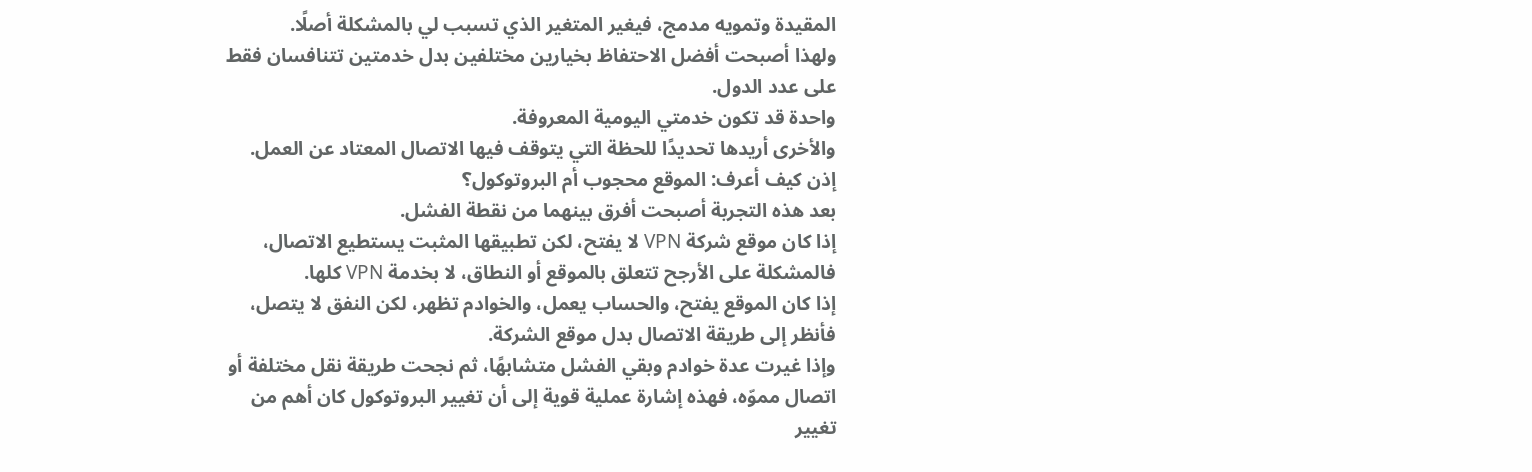المقيدة وتمويه مدمج، فيغير المتغير الذي تسبب لي بالمشكلة أصلًا.
ولهذا أصبحت أفضل الاحتفاظ بخيارين مختلفين بدل خدمتين تتنافسان فقط على عدد الدول.
واحدة قد تكون خدمتي اليومية المعروفة.
والأخرى أريدها تحديدًا للحظة التي يتوقف فيها الاتصال المعتاد عن العمل.
إذن كيف أعرف: الموقع محجوب أم البروتوكول؟
بعد هذه التجربة أصبحت أفرق بينهما من نقطة الفشل.
إذا كان موقع شركة VPN لا يفتح، لكن تطبيقها المثبت يستطيع الاتصال، فالمشكلة على الأرجح تتعلق بالموقع أو النطاق، لا بخدمة VPN كلها.
إذا كان الموقع يفتح، والحساب يعمل، والخوادم تظهر، لكن النفق لا يتصل، فأنظر إلى طريقة الاتصال بدل موقع الشركة.
وإذا غيرت عدة خوادم وبقي الفشل متشابهًا، ثم نجحت طريقة نقل مختلفة أو اتصال مموّه، فهذه إشارة عملية قوية إلى أن تغيير البروتوكول كان أهم من تغيير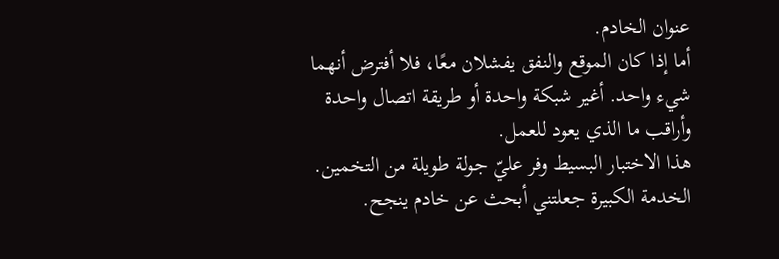عنوان الخادم.
أما إذا كان الموقع والنفق يفشلان معًا، فلا أفترض أنهما شيء واحد. أغير شبكة واحدة أو طريقة اتصال واحدة وأراقب ما الذي يعود للعمل.
هذا الاختبار البسيط وفر عليّ جولة طويلة من التخمين.
الخدمة الكبيرة جعلتني أبحث عن خادم ينجح.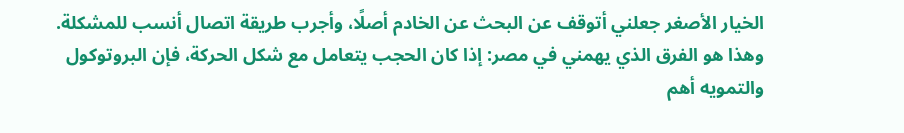الخيار الأصغر جعلني أتوقف عن البحث عن الخادم أصلًا، وأجرب طريقة اتصال أنسب للمشكلة.
وهذا هو الفرق الذي يهمني في مصر: إذا كان الحجب يتعامل مع شكل الحركة، فإن البروتوكول والتمويه أهم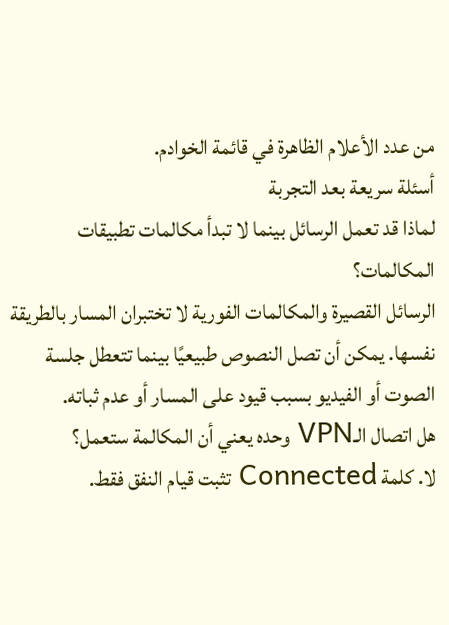من عدد الأعلام الظاهرة في قائمة الخوادم.
أسئلة سريعة بعد التجربة
لماذا قد تعمل الرسائل بينما لا تبدأ مكالمات تطبيقات المكالمات؟
الرسائل القصيرة والمكالمات الفورية لا تختبران المسار بالطريقة نفسها. يمكن أن تصل النصوص طبيعيًا بينما تتعطل جلسة الصوت أو الفيديو بسبب قيود على المسار أو عدم ثباته.
هل اتصال الـVPN وحده يعني أن المكالمة ستعمل؟
لا. كلمة Connected تثبت قيام النفق فقط.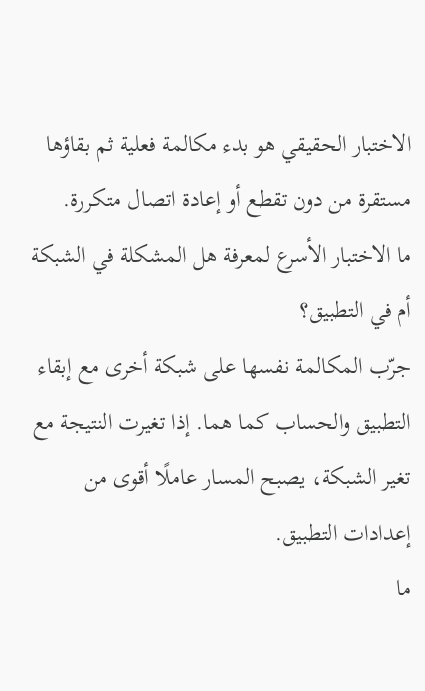الاختبار الحقيقي هو بدء مكالمة فعلية ثم بقاؤها مستقرة من دون تقطع أو إعادة اتصال متكررة.
ما الاختبار الأسرع لمعرفة هل المشكلة في الشبكة أم في التطبيق؟
جرّب المكالمة نفسها على شبكة أخرى مع إبقاء التطبيق والحساب كما هما. إذا تغيرت النتيجة مع تغير الشبكة، يصبح المسار عاملًا أقوى من إعدادات التطبيق.
ما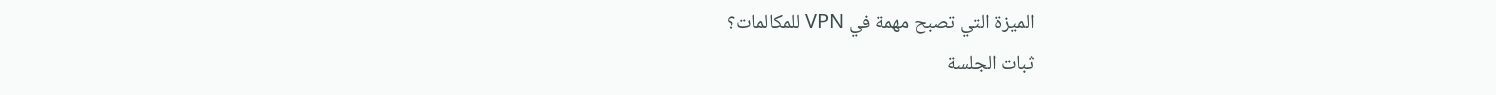الميزة التي تصبح مهمة في VPN للمكالمات؟
ثبات الجلسة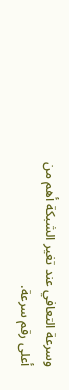وسرعة التعافي عند تغير الشبكة أهم من أعلى رقم سرعة.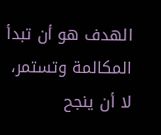الهدف هو أن تبدأ المكالمة وتستمر، لا أن ينجح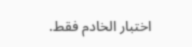اختبار الخادم فقط.